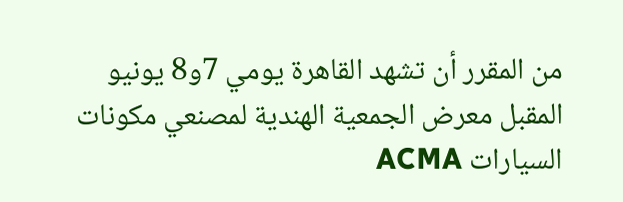من المقرر أن تشهد القاهرة يومي 7و8 يونيو المقبل معرض الجمعية الهندية لمصنعي مكونات السيارات ACMA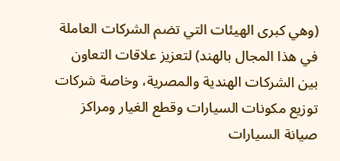(وهي كبرى الهيئات التي تضم الشركات العاملة في هذا المجال بالهند) لتعزيز علاقات التعاون بين الشركات الهندية والمصرية، وخاصة شركات توزيع مكونات السيارات وقطع الغيار ومراكز صيانة السيارات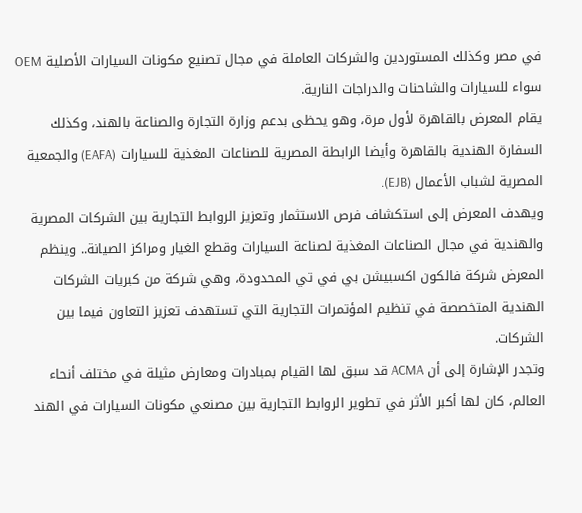في مصر وكذلك المستوردين والشركات العاملة في مجال تصنيع مكونات السيارات الأصلية OEM سواء للسيارات والشاحنات والدراجات النارية.
يقام المعرض بالقاهرة لأول مرة، وهو يحظى بدعم وزارة التجارة والصناعة بالهند، وكذلك السفارة الهندية بالقاهرة وأيضا الرابطة المصرية للصناعات المغذية للسيارات (EAFA) والجمعية المصرية لشباب الأعمال (EJB).
ويهدف المعرض إلى استكشاف فرص الاستثمار وتعزيز الروابط التجارية بين الشركات المصرية والهندية في مجال الصناعات المغذية لصناعة السيارات وقطع الغيار ومراكز الصيانة.. وينظم المعرض شركة فالكون اكسبيشن بي في تي المحدودة، وهي شركة من كبريات الشركات الهندية المتخصصة في تنظيم المؤتمرات التجارية التي تستهدف تعزيز التعاون فيما بين الشركات.
وتجدر الإشارة إلى أن ACMA قد سبق لها القيام بمبادرات ومعارض مثيلة في مختلف أنحاء العالم، كان لها أكبر الأثر في تطوير الروابط التجارية بين مصنعي مكونات السيارات في الهند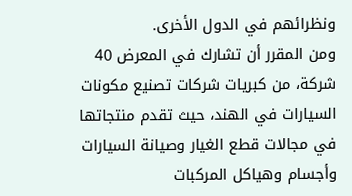ونظرائهم في الدول الأخرى.
ومن المقرر أن تشارك في المعرض 40 شركة، من كبريات شركات تصنيع مكونات السيارات في الهند، حيث تقدم منتجاتها في مجالات قطع الغيار وصيانة السيارات وأجسام وهياكل المركبات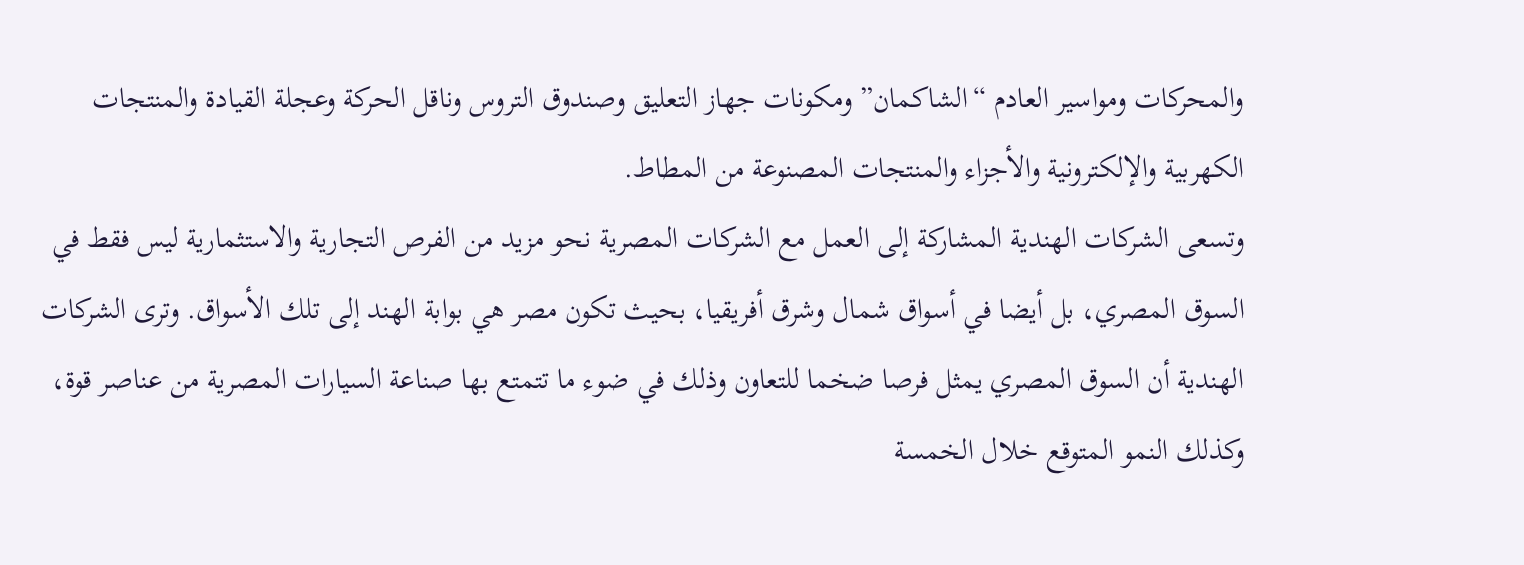والمحركات ومواسير العادم “الشاكمان” ومكونات جهاز التعليق وصندوق التروس وناقل الحركة وعجلة القيادة والمنتجات الكهربية والإلكترونية والأجزاء والمنتجات المصنوعة من المطاط.
وتسعى الشركات الهندية المشاركة إلى العمل مع الشركات المصرية نحو مزيد من الفرص التجارية والاستثمارية ليس فقط في السوق المصري، بل أيضا في أسواق شمال وشرق أفريقيا، بحيث تكون مصر هي بوابة الهند إلى تلك الأسواق. وترى الشركات الهندية أن السوق المصري يمثل فرصا ضخما للتعاون وذلك في ضوء ما تتمتع بها صناعة السيارات المصرية من عناصر قوة، وكذلك النمو المتوقع خلال الخمسة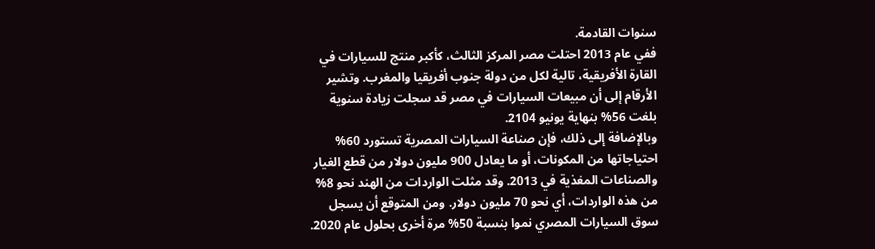سنوات القادمة.
ففي عام 2013 احتلت مصر المركز الثالث، كأكبر منتج للسيارات في القارة الأفريقية، تالية لكل من دولة جنوب أفريقيا والمغرب. وتشير الأرقام إلى أن مبيعات السيارات في مصر قد سجلت زيادة سنوية بلغت 56% بنهاية يونيو 2104.
وبالإضافة إلى ذلك، فإن صناعة السيارات المصرية تستورد 60% احتياجاتها من المكونات، أو ما يعادل 900 مليون دولار من قطع الغيار والصناعات المغذية في 2013. وقد مثلت الواردات من الهند نحو 8% من هذه الواردات، أي نحو 70 مليون دولار. ومن المتوقع أن يسجل سوق السيارات المصري نموا بنسبة 50% مرة أخرى بحلول عام 2020.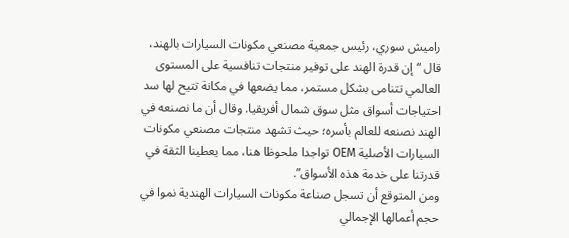راميش سوري، رئيس جمعية مصنعي مكونات السيارات بالهند، قال “إن قدرة الهند على توفير منتجات تنافسية على المستوى العالمي تتنامى بشكل مستمر، مما يضعها في مكانة تتيح لها سد احتياجات أسواق مثل سوق شمال أفريقيا. وقال أن ما نصنعه في الهند نصنعه للعالم بأسره؛ حيث تشهد منتجات مصنعي مكونات السيارات الأصلية OEM تواجدا ملحوظا هنا، مما يعطينا الثقة في قدرتنا على خدمة هذه الأسواق”.
ومن المتوقع أن تسجل صناعة مكونات السيارات الهندية نموا في حجم أعمالها الإجمالي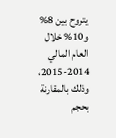يتروح بين 8% و10% خلال العام المالي 2014-2015، وذلك بالمقارنة بحجم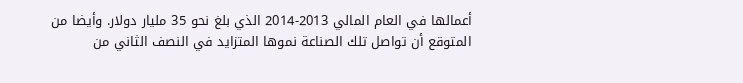أعمالها في العام المالي 2013-2014 الذي بلغ نحو 35 مليار دولار. وأيضا من المتوقع أن تواصل تلك الصناعة نموها المتزايد في النصف الثاني من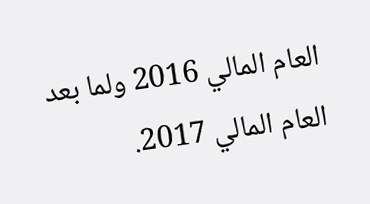العام المالي 2016 ولما بعد العام المالي 2017.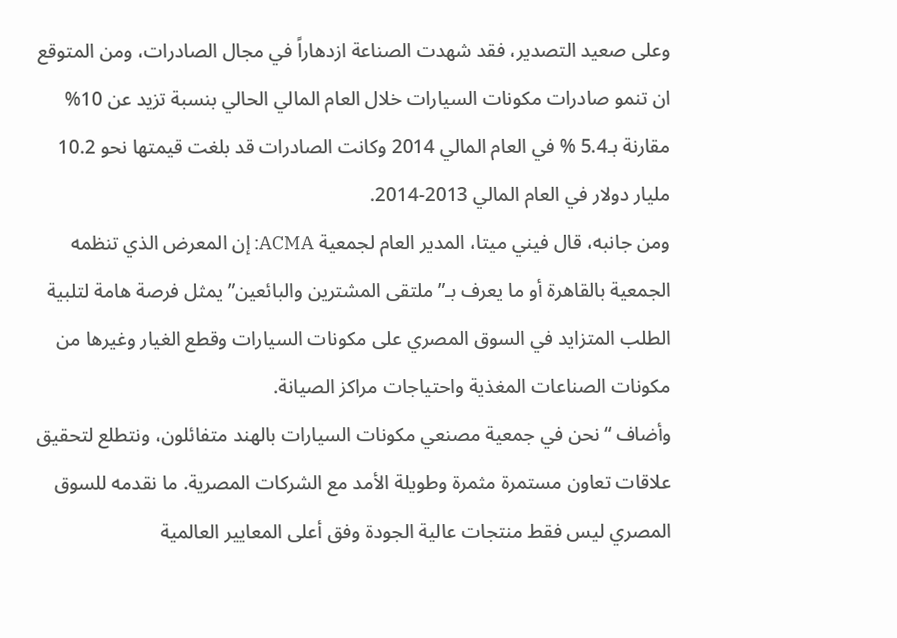وعلى صعيد التصدير، فقد شهدت الصناعة ازدهاراً في مجال الصادرات، ومن المتوقع ان تنمو صادرات مكونات السيارات خلال العام المالي الحالي بنسبة تزيد عن 10% مقارنة بـ5.4 % في العام المالي 2014 وكانت الصادرات قد بلغت قيمتها نحو 10.2 مليار دولار في العام المالي 2013-2014.
ومن جانبه، قال فيني ميتا، المدير العام لجمعية ACMA: إن المعرض الذي تنظمه الجمعية بالقاهرة أو ما يعرف بـ”ملتقى المشترين والبائعين” يمثل فرصة هامة لتلبية الطلب المتزايد في السوق المصري على مكونات السيارات وقطع الغيار وغيرها من مكونات الصناعات المغذية واحتياجات مراكز الصيانة.
وأضاف “نحن في جمعية مصنعي مكونات السيارات بالهند متفائلون، ونتطلع لتحقيق علاقات تعاون مستمرة مثمرة وطويلة الأمد مع الشركات المصرية. ما نقدمه للسوق المصري ليس فقط منتجات عالية الجودة وفق أعلى المعايير العالمية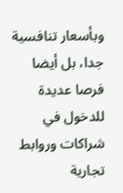وبأسعار تنافسية جدا، بل أيضا فرصا عديدة للدخول في شراكات وروابط تجارية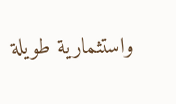واستثمارية طويلة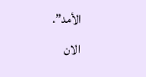الأمد”.
الان